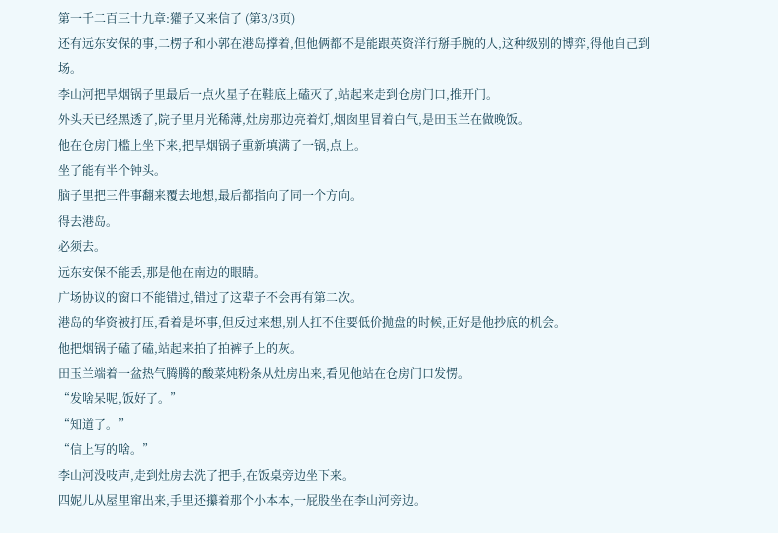第一千二百三十九章:獾子又来信了 (第3/3页)
还有远东安保的事,二楞子和小郭在港岛撑着,但他俩都不是能跟英资洋行掰手腕的人,这种级别的博弈,得他自己到场。
李山河把旱烟锅子里最后一点火星子在鞋底上磕灭了,站起来走到仓房门口,推开门。
外头天已经黑透了,院子里月光稀薄,灶房那边亮着灯,烟囱里冒着白气,是田玉兰在做晚饭。
他在仓房门槛上坐下来,把旱烟锅子重新填满了一锅,点上。
坐了能有半个钟头。
脑子里把三件事翻来覆去地想,最后都指向了同一个方向。
得去港岛。
必须去。
远东安保不能丢,那是他在南边的眼睛。
广场协议的窗口不能错过,错过了这辈子不会再有第二次。
港岛的华资被打压,看着是坏事,但反过来想,别人扛不住要低价抛盘的时候,正好是他抄底的机会。
他把烟锅子磕了磕,站起来拍了拍裤子上的灰。
田玉兰端着一盆热气腾腾的酸菜炖粉条从灶房出来,看见他站在仓房门口发愣。
“发啥呆呢,饭好了。”
“知道了。”
“信上写的啥。”
李山河没吱声,走到灶房去洗了把手,在饭桌旁边坐下来。
四妮儿从屋里窜出来,手里还攥着那个小本本,一屁股坐在李山河旁边。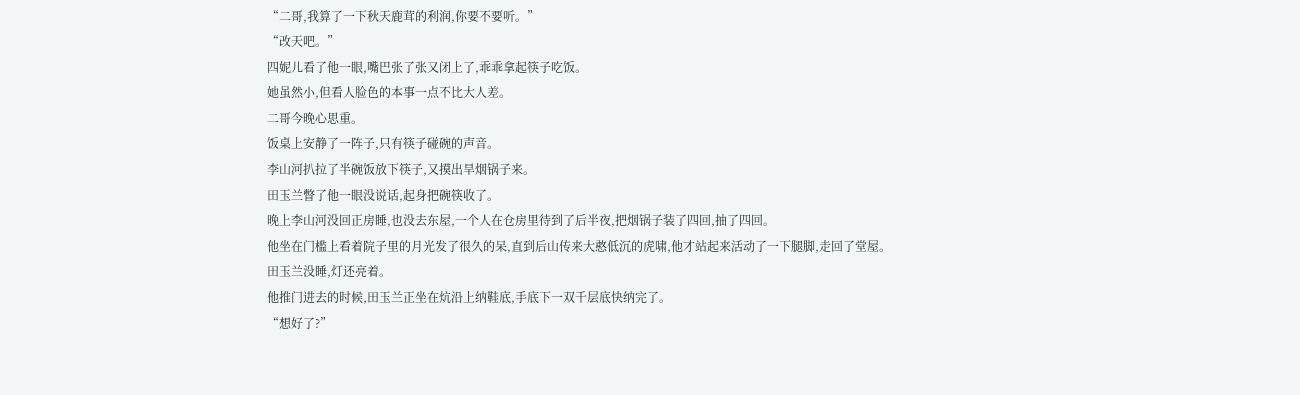“二哥,我算了一下秋天鹿茸的利润,你要不要听。”
“改天吧。”
四妮儿看了他一眼,嘴巴张了张又闭上了,乖乖拿起筷子吃饭。
她虽然小,但看人脸色的本事一点不比大人差。
二哥今晚心思重。
饭桌上安静了一阵子,只有筷子碰碗的声音。
李山河扒拉了半碗饭放下筷子,又摸出旱烟锅子来。
田玉兰瞥了他一眼没说话,起身把碗筷收了。
晚上李山河没回正房睡,也没去东屋,一个人在仓房里待到了后半夜,把烟锅子装了四回,抽了四回。
他坐在门槛上看着院子里的月光发了很久的呆,直到后山传来大憨低沉的虎啸,他才站起来活动了一下腿脚,走回了堂屋。
田玉兰没睡,灯还亮着。
他推门进去的时候,田玉兰正坐在炕沿上纳鞋底,手底下一双千层底快纳完了。
“想好了?”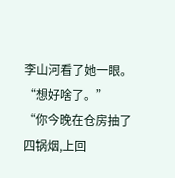李山河看了她一眼。
“想好啥了。”
“你今晚在仓房抽了四锅烟,上回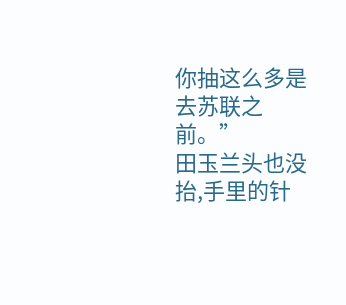你抽这么多是去苏联之前。”
田玉兰头也没抬,手里的针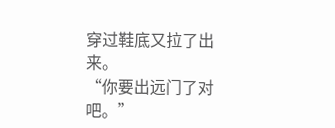穿过鞋底又拉了出来。
“你要出远门了对吧。”